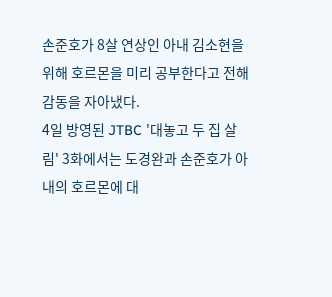손준호가 8살 연상인 아내 김소현을 위해 호르몬을 미리 공부한다고 전해 감동을 자아냈다.
4일 방영된 JTBC '대놓고 두 집 살림' 3화에서는 도경완과 손준호가 아내의 호르몬에 대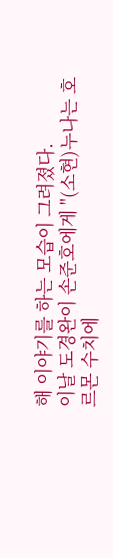해 이야기를 하는 모습이 그려졌다.
이날 도경완이 손준호에게 "(소현)누나는 호르몬 수치에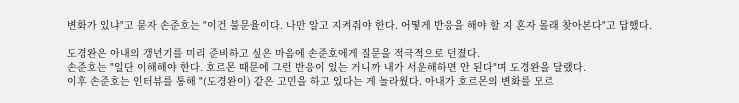변화가 있냐"고 묻자 손준호는 "이건 불문율이다. 나만 알고 지켜줘야 한다. 어떻게 반응을 해야 할 지 혼자 몰래 찾아본다"고 답했다.

도경완은 아내의 갱년기를 미리 준비하고 싶은 마음에 손준호에게 질문을 적극적으로 던졌다.
손준호는 "일단 이해해야 한다. 호르몬 때문에 그런 반응이 있는 거니까 내가 서운해하면 안 된다"며 도경완을 달랬다.
이후 손준호는 인터뷰를 통해 "(도경완이) 같은 고민을 하고 있다는 게 놀라웠다. 아내가 호르몬의 변화를 모르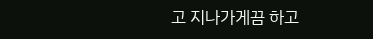고 지나가게끔 하고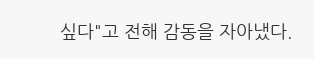싶다"고 전해 감동을 자아냈다.